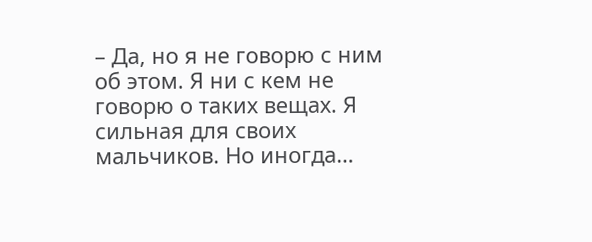– Да, но я не говорю с ним об этом. Я ни с кем не говорю о таких вещах. Я сильная для своих мальчиков. Но иногда…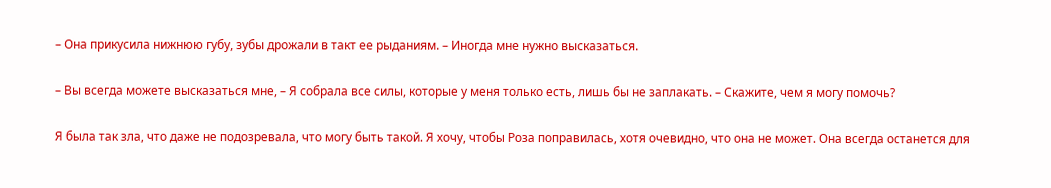– Она прикусила нижнюю губу, зубы дрожали в такт ее рыданиям. – Иногда мне нужно высказаться.

– Вы всегда можете высказаться мне, – Я собрала все силы, которые у меня только есть, лишь бы не заплакать. – Скажите, чем я могу помочь?

Я была так зла, что даже не подозревала, что могу быть такой. Я хочу, чтобы Роза поправилась, хотя очевидно, что она не может. Она всегда останется для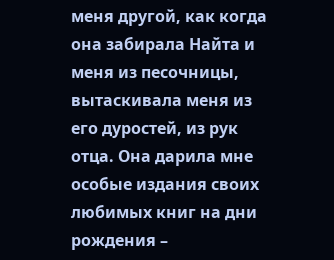меня другой, как когда она забирала Найта и меня из песочницы, вытаскивала меня из его дуростей, из рук отца. Она дарила мне особые издания своих любимых книг на дни рождения –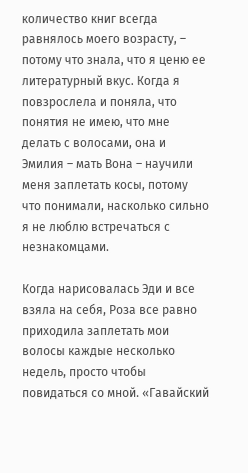количество книг всегда равнялось моего возрасту, – потому что знала, что я ценю ее литературный вкус. Когда я повзрослела и поняла, что понятия не имею, что мне делать с волосами, она и Эмилия – мать Вона – научили меня заплетать косы, потому что понимали, насколько сильно я не люблю встречаться с незнакомцами.

Когда нарисовалась Эди и все взяла на себя, Роза все равно приходила заплетать мои волосы каждые несколько недель, просто чтобы повидаться со мной. «Гавайский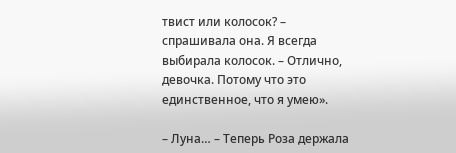твист или колосок? – спрашивала она. Я всегда выбирала колосок. – Отлично, девочка. Потому что это единственное, что я умею».

– Луна… – Теперь Роза держала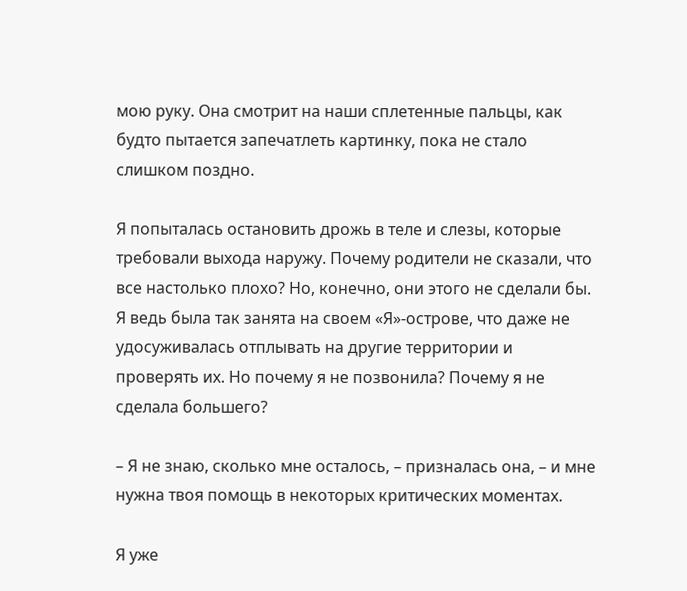мою руку. Она смотрит на наши сплетенные пальцы, как будто пытается запечатлеть картинку, пока не стало слишком поздно.

Я попыталась остановить дрожь в теле и слезы, которые требовали выхода наружу. Почему родители не сказали, что все настолько плохо? Но, конечно, они этого не сделали бы. Я ведь была так занята на своем «Я»-острове, что даже не удосуживалась отплывать на другие территории и проверять их. Но почему я не позвонила? Почему я не сделала большего?

– Я не знаю, сколько мне осталось, – призналась она, – и мне нужна твоя помощь в некоторых критических моментах.

Я уже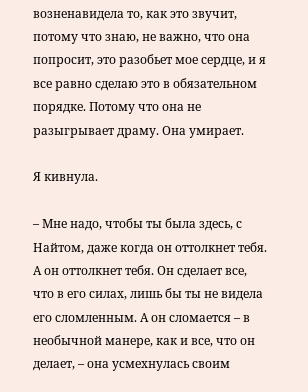возненавидела то, как это звучит, потому что знаю, не важно, что она попросит, это разобьет мое сердце, и я все равно сделаю это в обязательном порядке. Потому что она не разыгрывает драму. Она умирает.

Я кивнула.

– Мне надо, чтобы ты была здесь, с Найтом, даже когда он оттолкнет тебя. А он оттолкнет тебя. Он сделает все, что в его силах, лишь бы ты не видела его сломленным. А он сломается – в необычной манере, как и все, что он делает, – она усмехнулась своим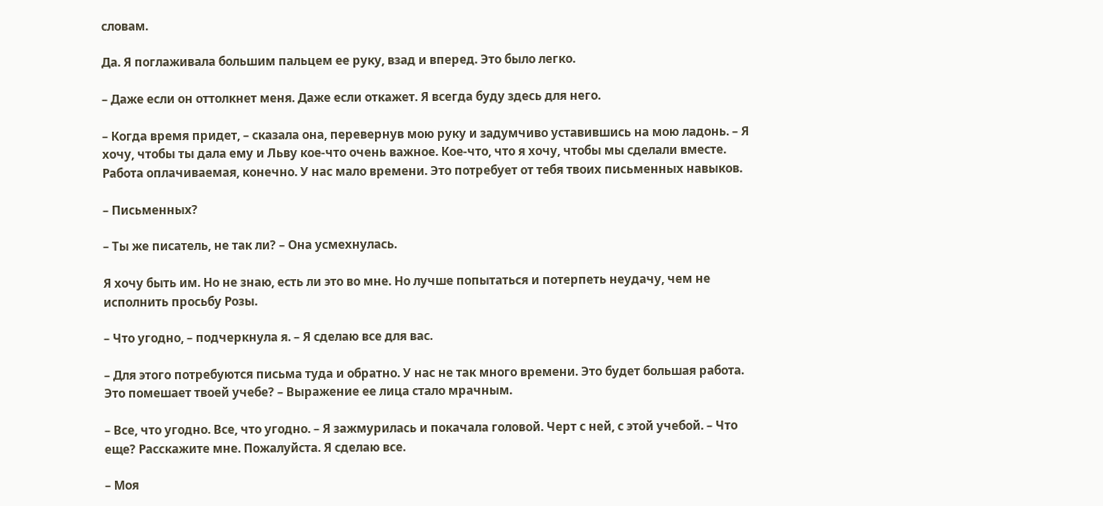словам.

Да. Я поглаживала большим пальцем ее руку, взад и вперед. Это было легко.

– Даже если он оттолкнет меня. Даже если откажет. Я всегда буду здесь для него.

– Когда время придет, – сказала она, перевернув мою руку и задумчиво уставившись на мою ладонь. – Я хочу, чтобы ты дала ему и Льву кое-что очень важное. Кое-что, что я хочу, чтобы мы сделали вместе. Работа оплачиваемая, конечно. У нас мало времени. Это потребует от тебя твоих письменных навыков.

– Письменных?

– Ты же писатель, не так ли? – Она усмехнулась.

Я хочу быть им. Но не знаю, есть ли это во мне. Но лучше попытаться и потерпеть неудачу, чем не исполнить просьбу Розы.

– Что угодно, – подчеркнула я. – Я сделаю все для вас.

– Для этого потребуются письма туда и обратно. У нас не так много времени. Это будет большая работа. Это помешает твоей учебе? – Выражение ее лица стало мрачным.

– Все, что угодно. Все, что угодно. – Я зажмурилась и покачала головой. Черт с ней, с этой учебой. – Что еще? Расскажите мне. Пожалуйста. Я сделаю все.

– Моя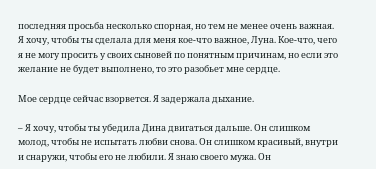последняя просьба несколько спорная, но тем не менее очень важная. Я хочу, чтобы ты сделала для меня кое-что важное, Луна. Кое-что, чего я не могу просить у своих сыновей по понятным причинам, но если это желание не будет выполнено, то это разобьет мне сердце.

Мое сердце сейчас взорвется. Я задержала дыхание.

– Я хочу, чтобы ты убедила Дина двигаться дальше. Он слишком молод, чтобы не испытать любви снова. Он слишком красивый, внутри и снаружи, чтобы его не любили. Я знаю своего мужа. Он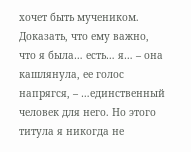хочет быть мучеником. Доказать, что ему важно, что я была… есть… я… – она кашлянула, ее голос напрягся, – …единственный человек для него. Но этого титула я никогда не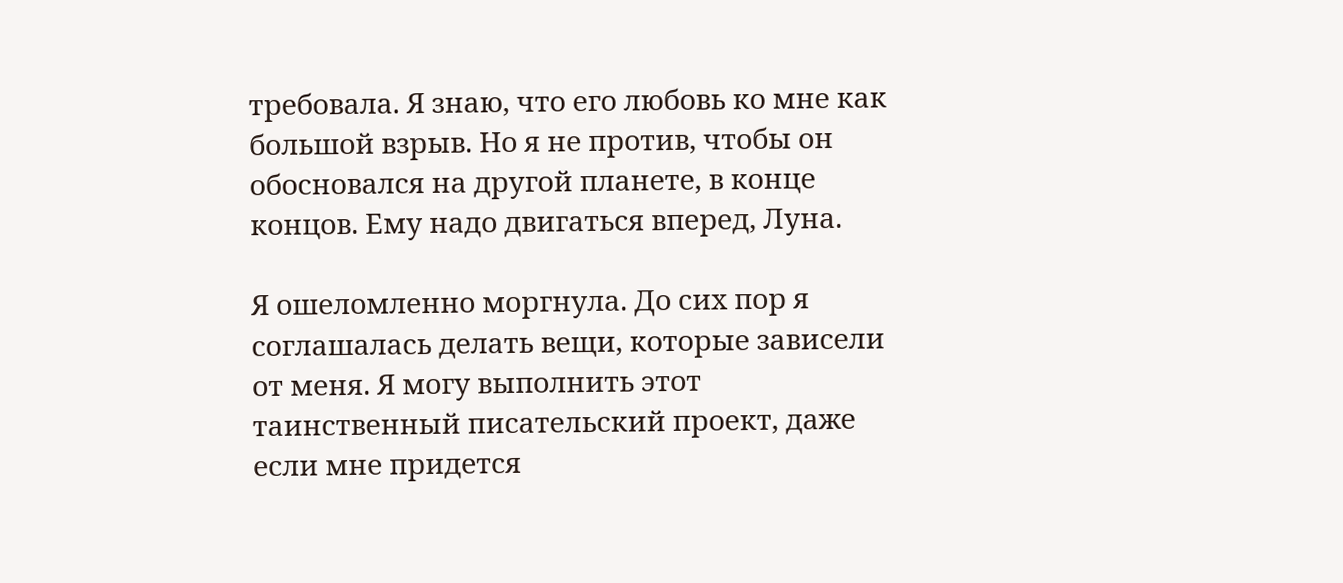требовала. Я знаю, что его любовь ко мне как большой взрыв. Но я не против, чтобы он обосновался на другой планете, в конце концов. Ему надо двигаться вперед, Луна.

Я ошеломленно моргнула. До сих пор я соглашалась делать вещи, которые зависели от меня. Я могу выполнить этот таинственный писательский проект, даже если мне придется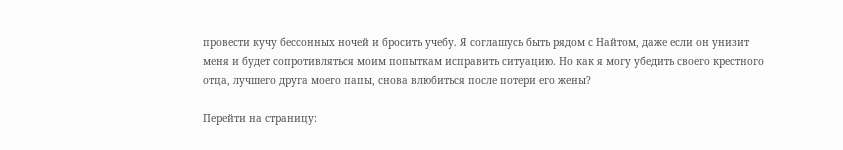провести кучу бессонных ночей и бросить учебу. Я соглашусь быть рядом с Найтом, даже если он унизит меня и будет сопротивляться моим попыткам исправить ситуацию. Но как я могу убедить своего крестного отца, лучшего друга моего папы, снова влюбиться после потери его жены?

Перейти на страницу: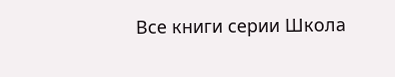Все книги серии Школа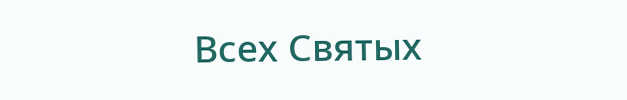Всех Святых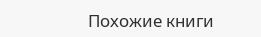Похожие книги